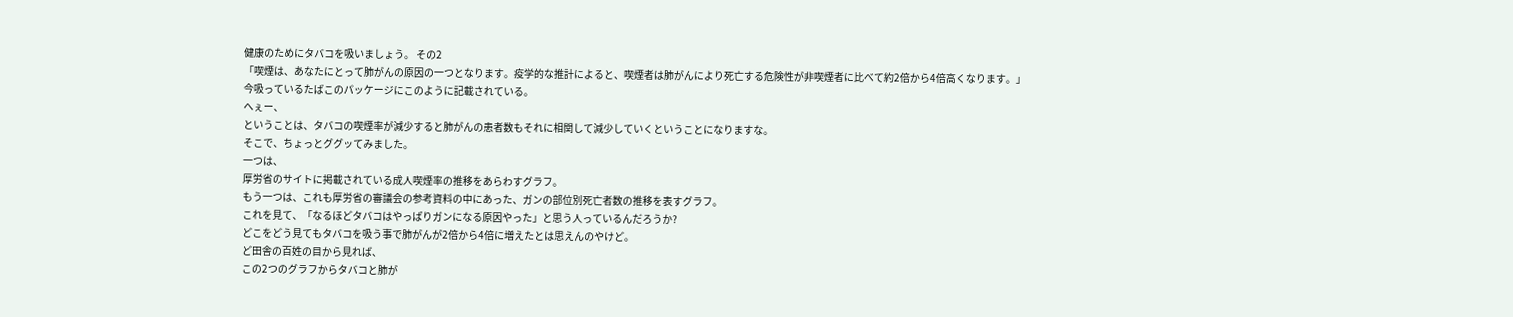健康のためにタバコを吸いましょう。 その2
「喫煙は、あなたにとって肺がんの原因の一つとなります。疫学的な推計によると、喫煙者は肺がんにより死亡する危険性が非喫煙者に比べて約2倍から4倍高くなります。」
今吸っているたばこのパッケージにこのように記載されている。
へぇー、
ということは、タバコの喫煙率が減少すると肺がんの患者数もそれに相関して減少していくということになりますな。
そこで、ちょっとググッてみました。
一つは、
厚労省のサイトに掲載されている成人喫煙率の推移をあらわすグラフ。
もう一つは、これも厚労省の審議会の参考資料の中にあった、ガンの部位別死亡者数の推移を表すグラフ。
これを見て、「なるほどタバコはやっぱりガンになる原因やった」と思う人っているんだろうか?
どこをどう見てもタバコを吸う事で肺がんが2倍から4倍に増えたとは思えんのやけど。
ど田舎の百姓の目から見れば、
この2つのグラフからタバコと肺が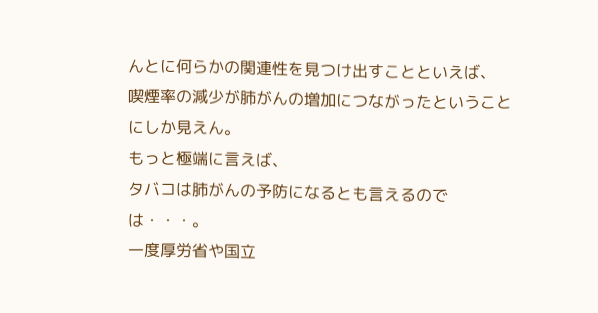んとに何らかの関連性を見つけ出すことといえば、
喫煙率の減少が肺がんの増加につながったということにしか見えん。
もっと極端に言えば、
タバコは肺がんの予防になるとも言えるのでは・・・。
一度厚労省や国立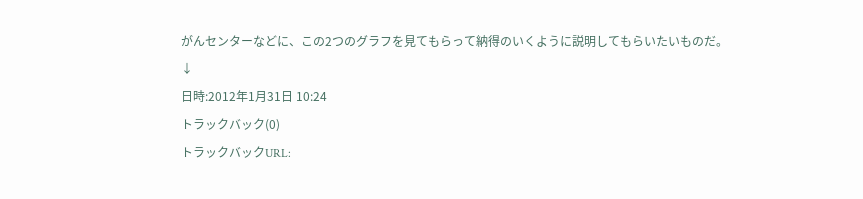がんセンターなどに、この2つのグラフを見てもらって納得のいくように説明してもらいたいものだ。
↓
日時:2012年1月31日 10:24
トラックバック(0)
トラックバックURL: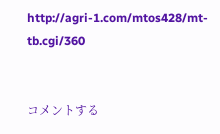http://agri-1.com/mtos428/mt-tb.cgi/360


コメントする